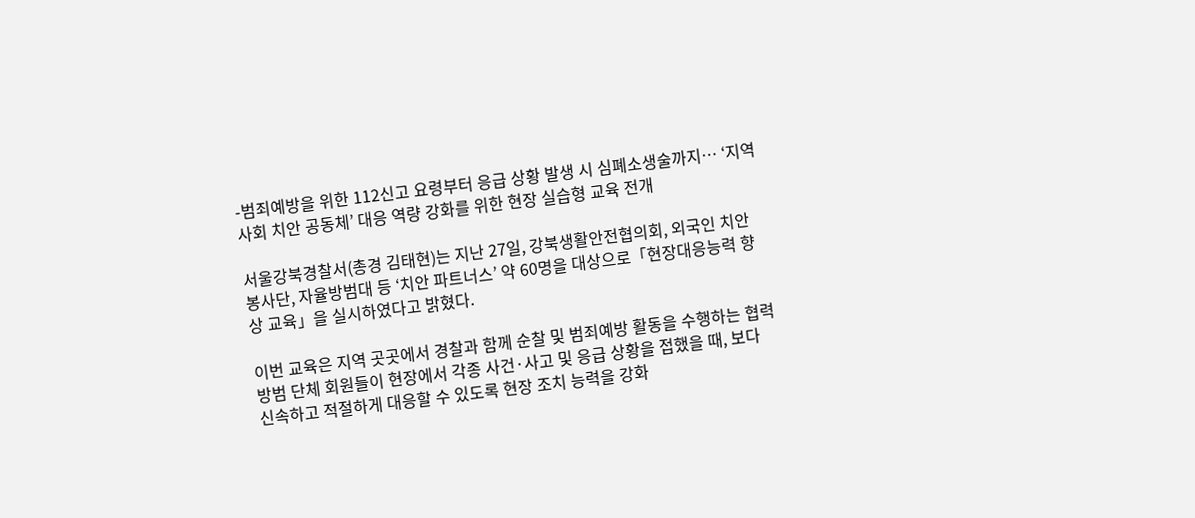-범죄예방을 위한 112신고 요령부터 응급 상황 발생 시 심폐소생술까지… ‘지역사회 치안 공동체’ 대응 역량 강화를 위한 현장 실습형 교육 전개

서울강북경찰서(총경 김태현)는 지난 27일, 강북생활안전협의회, 외국인 치안봉사단, 자율방범대 등 ‘치안 파트너스’ 약 60명을 대상으로「현장대응능력 향상 교육」을 실시하였다고 밝혔다.

이번 교육은 지역 곳곳에서 경찰과 함께 순찰 및 범죄예방 활동을 수행하는 협력 방범 단체 회원들이 현장에서 각종 사건·사고 및 응급 상황을 접했을 때, 보다 신속하고 적절하게 대응할 수 있도록 현장 조치 능력을 강화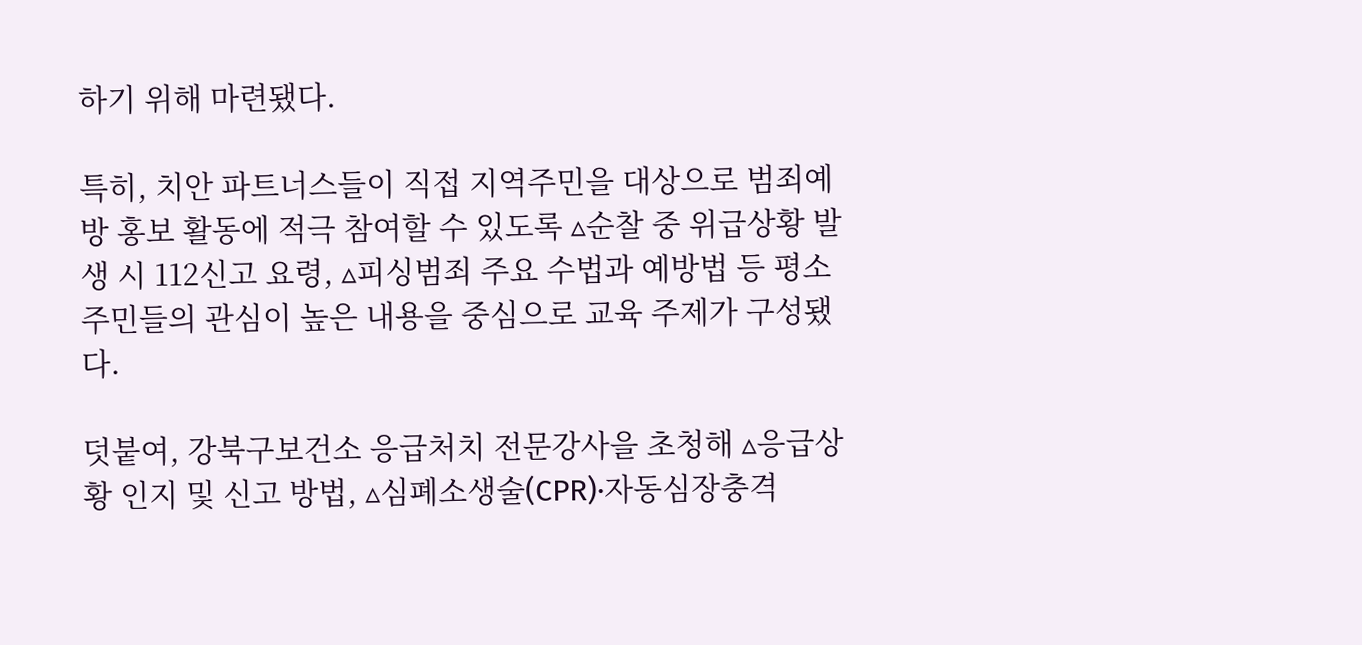하기 위해 마련됐다.

특히, 치안 파트너스들이 직접 지역주민을 대상으로 범죄예방 홍보 활동에 적극 참여할 수 있도록 ▵순찰 중 위급상황 발생 시 112신고 요령, ▵피싱범죄 주요 수법과 예방법 등 평소 주민들의 관심이 높은 내용을 중심으로 교육 주제가 구성됐다.

덧붙여, 강북구보건소 응급처치 전문강사을 초청해 ▵응급상황 인지 및 신고 방법, ▵심폐소생술(CPR)·자동심장충격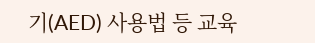기(AED) 사용법 등 교육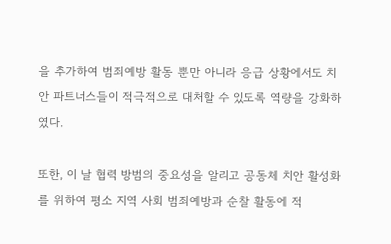을 추가하여 범죄예방 활동 뿐만 아니라 응급 상황에서도 치안 파트너스들이 적극적으로 대처할 수 있도록 역량을 강화하였다.

또한, 이 날 협력 방범의 중요성을 알리고 공동체 치안 활성화를 위하여 평소 지역 사회 범죄예방과 순찰 활동에 적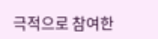극적으로 참여한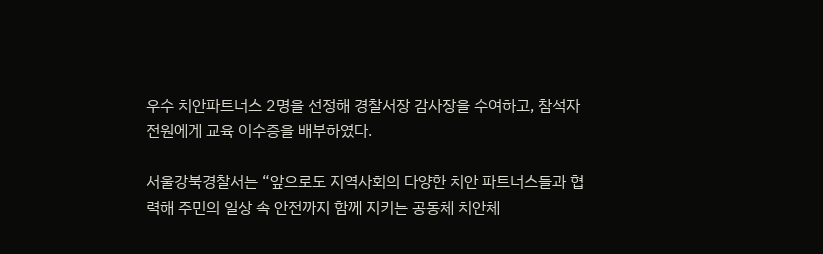우수 치안파트너스 2명을 선정해 경찰서장 감사장을 수여하고, 참석자 전원에게 교육 이수증을 배부하였다.

서울강북경찰서는 “앞으로도 지역사회의 다양한 치안 파트너스들과 협력해 주민의 일상 속 안전까지 함께 지키는 공동체 치안체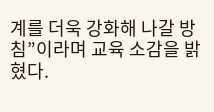계를 더욱 강화해 나갈 방침”이라며 교육 소감을 밝혔다.